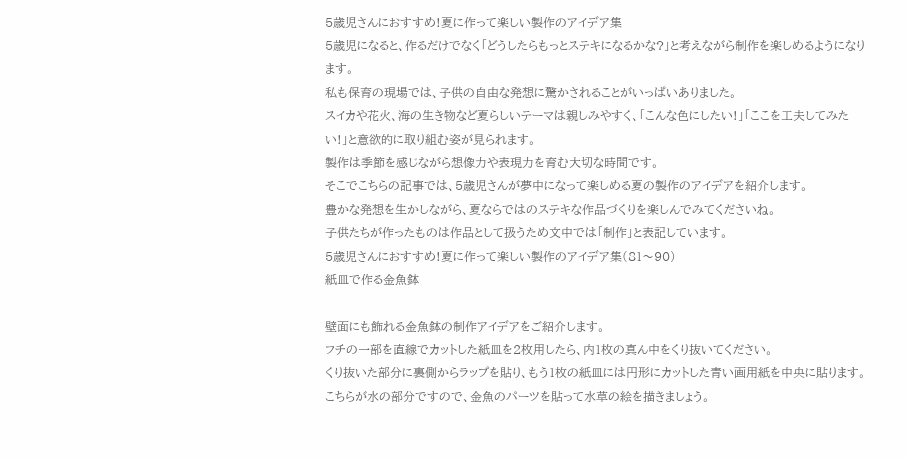5歳児さんにおすすめ!夏に作って楽しい製作のアイデア集
5歳児になると、作るだけでなく「どうしたらもっとステキになるかな?」と考えながら制作を楽しめるようになります。
私も保育の現場では、子供の自由な発想に驚かされることがいっぱいありました。
スイカや花火、海の生き物など夏らしいテーマは親しみやすく、「こんな色にしたい!」「ここを工夫してみたい!」と意欲的に取り組む姿が見られます。
製作は季節を感じながら想像力や表現力を育む大切な時間です。
そこでこちらの記事では、5歳児さんが夢中になって楽しめる夏の製作のアイデアを紹介します。
豊かな発想を生かしながら、夏ならではのステキな作品づくりを楽しんでみてくださいね。
子供たちが作ったものは作品として扱うため文中では「制作」と表記しています。
5歳児さんにおすすめ!夏に作って楽しい製作のアイデア集(81〜90)
紙皿で作る金魚鉢

壁面にも飾れる金魚鉢の制作アイデアをご紹介します。
フチの一部を直線でカットした紙皿を2枚用したら、内1枚の真ん中をくり抜いてください。
くり抜いた部分に裏側からラップを貼り、もう1枚の紙皿には円形にカットした青い画用紙を中央に貼ります。
こちらが水の部分ですので、金魚のパーツを貼って水草の絵を描きましょう。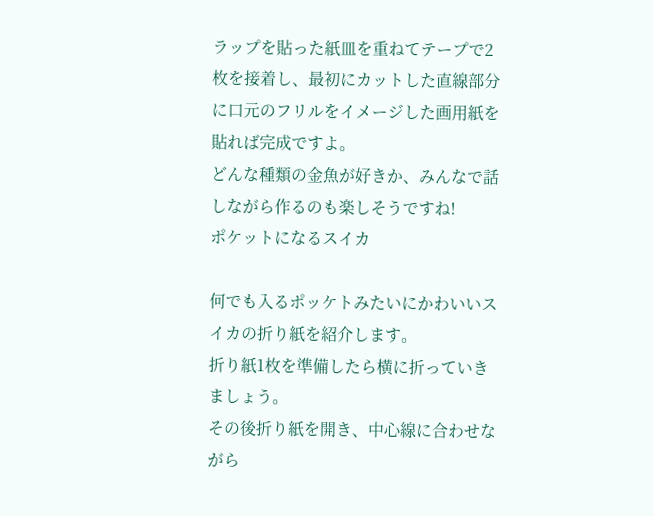ラップを貼った紙皿を重ねてテープで2枚を接着し、最初にカットした直線部分に口元のフリルをイメージした画用紙を貼れば完成ですよ。
どんな種類の金魚が好きか、みんなで話しながら作るのも楽しそうですね!
ポケットになるスイカ

何でも入るポッケトみたいにかわいいスイカの折り紙を紹介します。
折り紙1枚を準備したら横に折っていきましょう。
その後折り紙を開き、中心線に合わせながら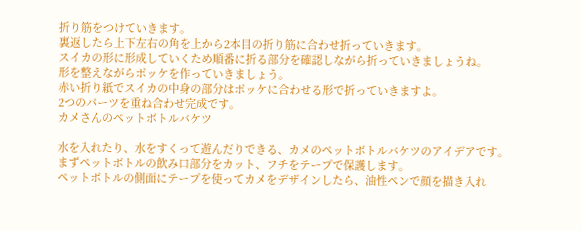折り筋をつけていきます。
裏返したら上下左右の角を上から2本目の折り筋に合わせ折っていきます。
スイカの形に形成していくため順番に折る部分を確認しながら折っていきましょうね。
形を整えながらポッケを作っていきましょう。
赤い折り紙でスイカの中身の部分はポッケに合わせる形で折っていきますよ。
2つのパーツを重ね合わせ完成です。
カメさんのペットボトルバケツ

水を入れたり、水をすくって遊んだりできる、カメのペットボトルバケツのアイデアです。
まずペットボトルの飲み口部分をカット、フチをテープで保護します。
ペットボトルの側面にテープを使ってカメをデザインしたら、油性ペンで顔を描き入れ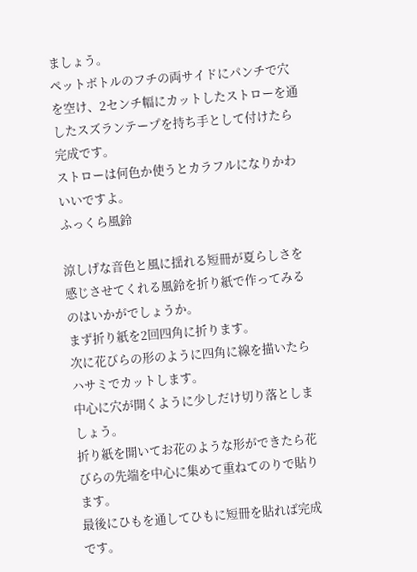ましょう。
ペットボトルのフチの両サイドにパンチで穴を空け、2センチ幅にカットしたストローを通したスズランテープを持ち手として付けたら完成です。
ストローは何色か使うとカラフルになりかわいいですよ。
ふっくら風鈴

涼しげな音色と風に揺れる短冊が夏らしさを感じさせてくれる風鈴を折り紙で作ってみるのはいかがでしょうか。
まず折り紙を2回四角に折ります。
次に花びらの形のように四角に線を描いたらハサミでカットします。
中心に穴が開くように少しだけ切り落としましょう。
折り紙を開いてお花のような形ができたら花びらの先端を中心に集めて重ねてのりで貼ります。
最後にひもを通してひもに短冊を貼れば完成です。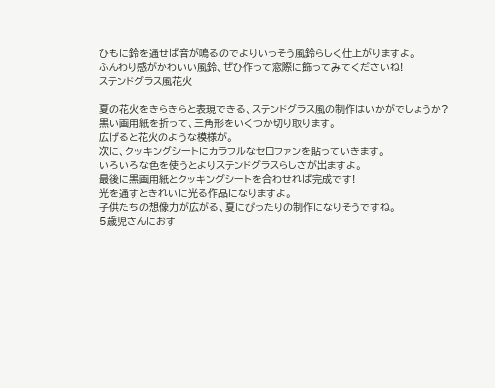ひもに鈴を通せば音が鳴るのでよりいっそう風鈴らしく仕上がりますよ。
ふんわり感がかわいい風鈴、ぜひ作って窓際に飾ってみてくださいね!
ステンドグラス風花火

夏の花火をきらきらと表現できる、ステンドグラス風の制作はいかがでしょうか?
黒い画用紙を折って、三角形をいくつか切り取ります。
広げると花火のような模様が。
次に、クッキングシートにカラフルなセロファンを貼っていきます。
いろいろな色を使うとよりステンドグラスらしさが出ますよ。
最後に黒画用紙とクッキングシートを合わせれば完成です!
光を通すときれいに光る作品になりますよ。
子供たちの想像力が広がる、夏にぴったりの制作になりそうですね。
5歳児さんにおす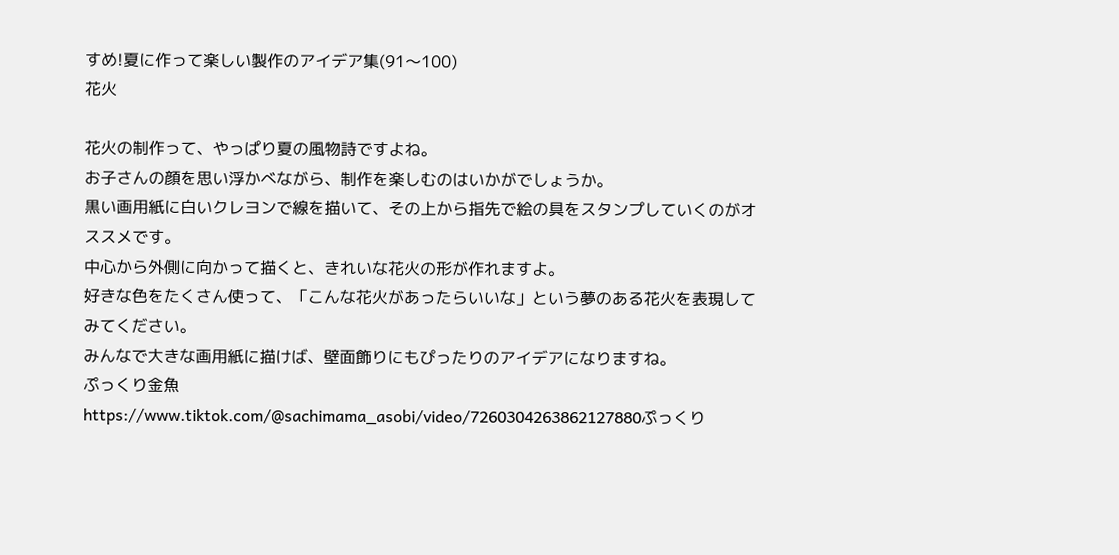すめ!夏に作って楽しい製作のアイデア集(91〜100)
花火

花火の制作って、やっぱり夏の風物詩ですよね。
お子さんの顔を思い浮かべながら、制作を楽しむのはいかがでしょうか。
黒い画用紙に白いクレヨンで線を描いて、その上から指先で絵の具をスタンプしていくのがオススメです。
中心から外側に向かって描くと、きれいな花火の形が作れますよ。
好きな色をたくさん使って、「こんな花火があったらいいな」という夢のある花火を表現してみてください。
みんなで大きな画用紙に描けば、壁面飾りにもぴったりのアイデアになりますね。
ぷっくり金魚
https://www.tiktok.com/@sachimama_asobi/video/7260304263862127880ぷっくり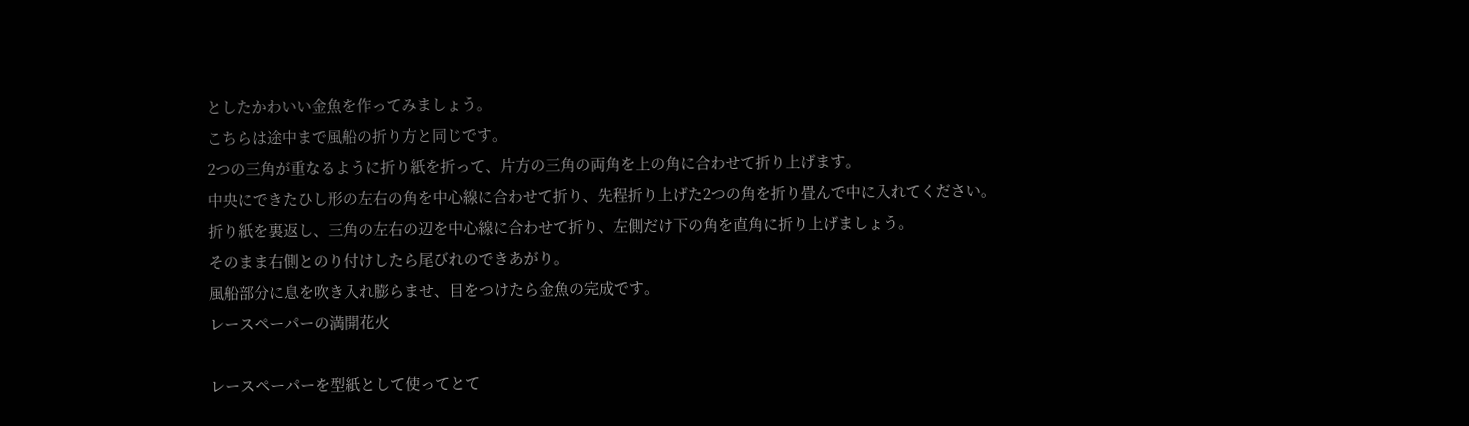としたかわいい金魚を作ってみましょう。
こちらは途中まで風船の折り方と同じです。
2つの三角が重なるように折り紙を折って、片方の三角の両角を上の角に合わせて折り上げます。
中央にできたひし形の左右の角を中心線に合わせて折り、先程折り上げた2つの角を折り畳んで中に入れてください。
折り紙を裏返し、三角の左右の辺を中心線に合わせて折り、左側だけ下の角を直角に折り上げましょう。
そのまま右側とのり付けしたら尾びれのできあがり。
風船部分に息を吹き入れ膨らませ、目をつけたら金魚の完成です。
レースペーパーの満開花火

レースペーパーを型紙として使ってとて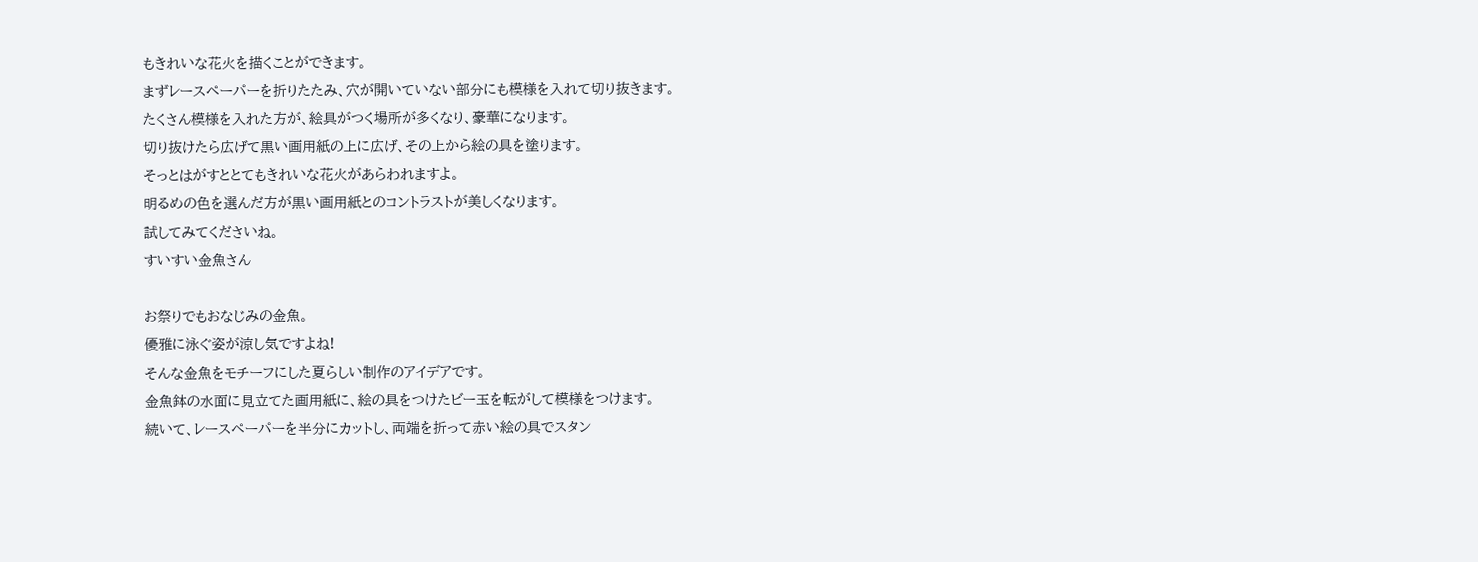もきれいな花火を描くことができます。
まずレースペーパーを折りたたみ、穴が開いていない部分にも模様を入れて切り抜きます。
たくさん模様を入れた方が、絵具がつく場所が多くなり、豪華になります。
切り抜けたら広げて黒い画用紙の上に広げ、その上から絵の具を塗ります。
そっとはがすととてもきれいな花火があらわれますよ。
明るめの色を選んだ方が黒い画用紙とのコントラストが美しくなります。
試してみてくださいね。
すいすい金魚さん

お祭りでもおなじみの金魚。
優雅に泳ぐ姿が涼し気ですよね!
そんな金魚をモチーフにした夏らしい制作のアイデアです。
金魚鉢の水面に見立てた画用紙に、絵の具をつけたビー玉を転がして模様をつけます。
続いて、レースペーパーを半分にカットし、両端を折って赤い絵の具でスタン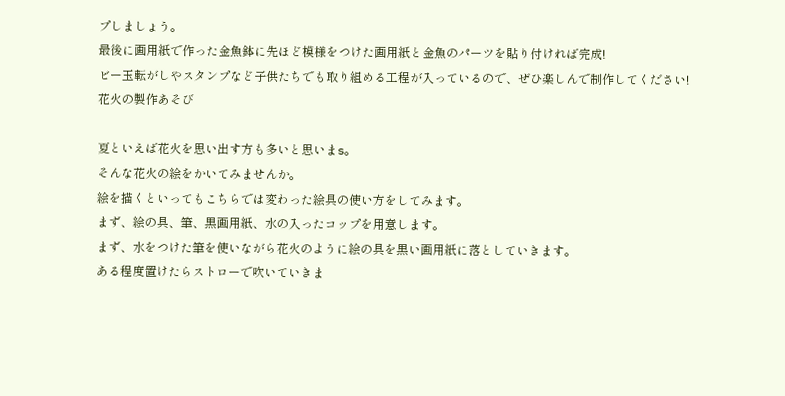プしましょう。
最後に画用紙で作った金魚鉢に先ほど模様をつけた画用紙と金魚のパーツを貼り付ければ完成!
ビー玉転がしやスタンプなど子供たちでも取り組める工程が入っているので、ぜひ楽しんで制作してください!
花火の製作あそび

夏といえば花火を思い出す方も多いと思いまs。
そんな花火の絵をかいてみませんか。
絵を描くといってもこちらでは変わった絵具の使い方をしてみます。
まず、絵の具、筆、黒画用紙、水の入ったコップを用意します。
まず、水をつけた筆を使いながら花火のように絵の具を黒い画用紙に落としていきます。
ある程度置けたらストローで吹いていきま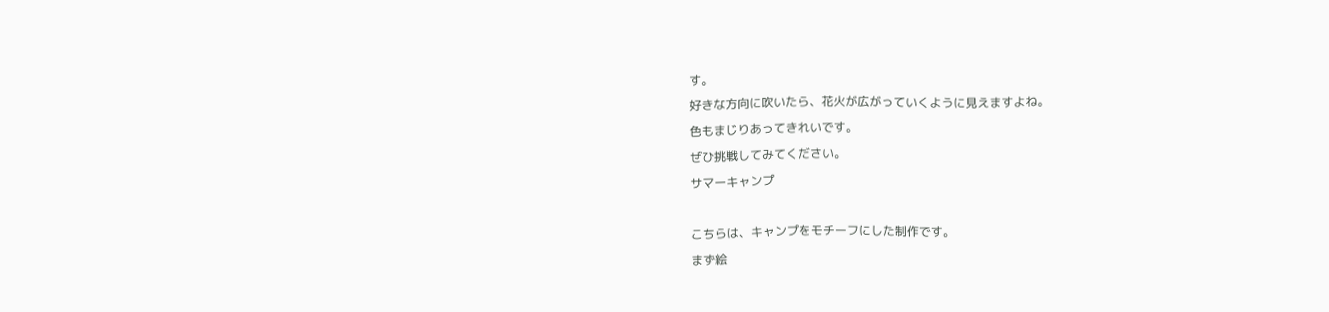す。
好きな方向に吹いたら、花火が広がっていくように見えますよね。
色もまじりあってきれいです。
ぜひ挑戦してみてください。
サマーキャンプ

こちらは、キャンプをモチーフにした制作です。
まず絵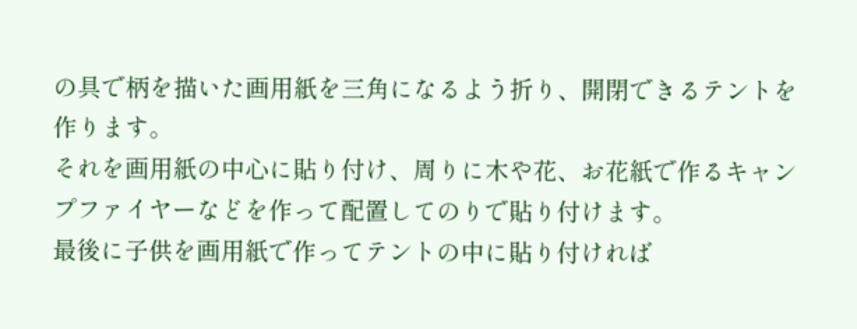の具で柄を描いた画用紙を三角になるよう折り、開閉できるテントを作ります。
それを画用紙の中心に貼り付け、周りに木や花、お花紙で作るキャンプファイヤーなどを作って配置してのりで貼り付けます。
最後に子供を画用紙で作ってテントの中に貼り付ければ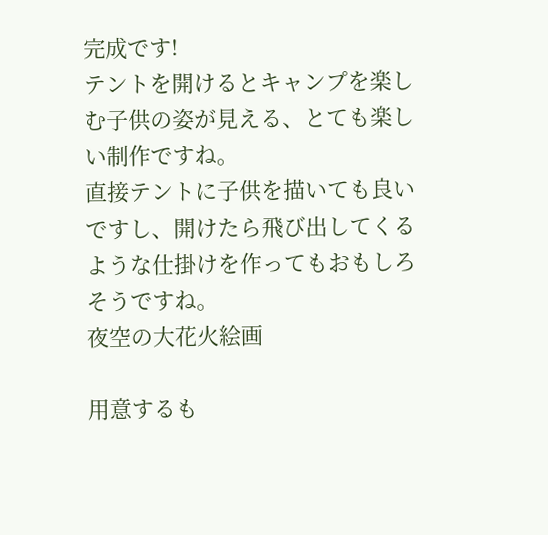完成です!
テントを開けるとキャンプを楽しむ子供の姿が見える、とても楽しい制作ですね。
直接テントに子供を描いても良いですし、開けたら飛び出してくるような仕掛けを作ってもおもしろそうですね。
夜空の大花火絵画

用意するも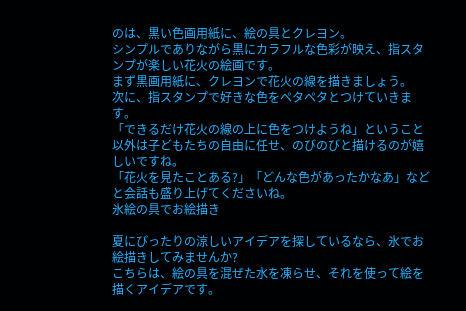のは、黒い色画用紙に、絵の具とクレヨン。
シンプルでありながら黒にカラフルな色彩が映え、指スタンプが楽しい花火の絵画です。
まず黒画用紙に、クレヨンで花火の線を描きましょう。
次に、指スタンプで好きな色をペタペタとつけていきます。
「できるだけ花火の線の上に色をつけようね」ということ以外は子どもたちの自由に任せ、のびのびと描けるのが嬉しいですね。
「花火を見たことある?」「どんな色があったかなあ」などと会話も盛り上げてくださいね。
氷絵の具でお絵描き

夏にぴったりの涼しいアイデアを探しているなら、氷でお絵描きしてみませんか?
こちらは、絵の具を混ぜた水を凍らせ、それを使って絵を描くアイデアです。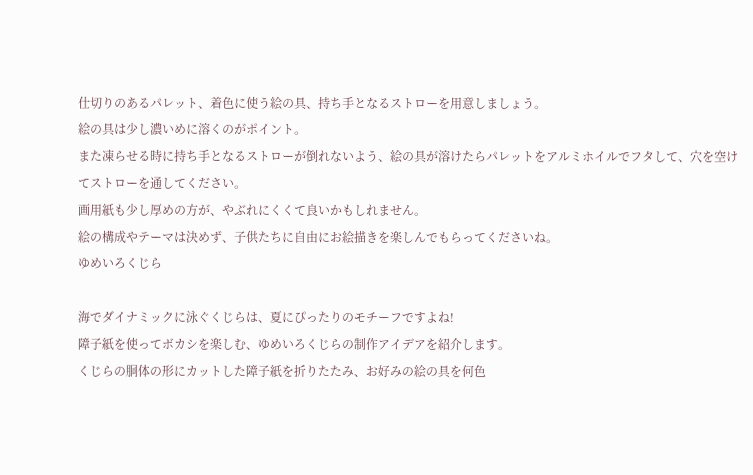仕切りのあるパレット、着色に使う絵の具、持ち手となるストローを用意しましょう。
絵の具は少し濃いめに溶くのがポイント。
また凍らせる時に持ち手となるストローが倒れないよう、絵の具が溶けたらパレットをアルミホイルでフタして、穴を空けてストローを通してください。
画用紙も少し厚めの方が、やぶれにくくて良いかもしれません。
絵の構成やテーマは決めず、子供たちに自由にお絵描きを楽しんでもらってくださいね。
ゆめいろくじら

海でダイナミックに泳ぐくじらは、夏にぴったりのモチーフですよね!
障子紙を使ってボカシを楽しむ、ゆめいろくじらの制作アイデアを紹介します。
くじらの胴体の形にカットした障子紙を折りたたみ、お好みの絵の具を何色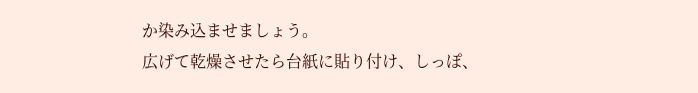か染み込ませましょう。
広げて乾燥させたら台紙に貼り付け、しっぽ、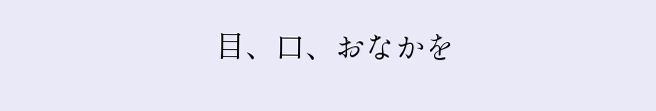目、口、おなかを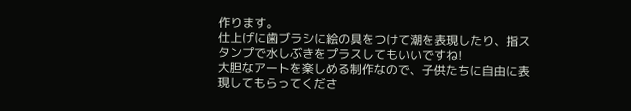作ります。
仕上げに歯ブラシに絵の具をつけて潮を表現したり、指スタンプで水しぶきをプラスしてもいいですね!
大胆なアートを楽しめる制作なので、子供たちに自由に表現してもらってくださ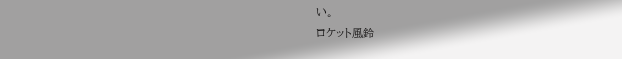い。
ロケット風鈴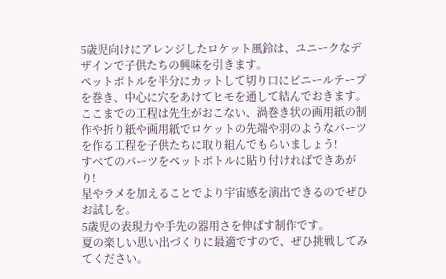5歳児向けにアレンジしたロケット風鈴は、ユニークなデザインで子供たちの興味を引きます。
ペットボトルを半分にカットして切り口にビニールテープを巻き、中心に穴をあけてヒモを通して結んでおきます。
ここまでの工程は先生がおこない、渦巻き状の画用紙の制作や折り紙や画用紙でロケットの先端や羽のようなパーツを作る工程を子供たちに取り組んでもらいましょう!
すべてのパーツをペットボトルに貼り付ければできあがり!
星やラメを加えることでより宇宙感を演出できるのでぜひお試しを。
5歳児の表現力や手先の器用さを伸ばす制作です。
夏の楽しい思い出づくりに最適ですので、ぜひ挑戦してみてください。